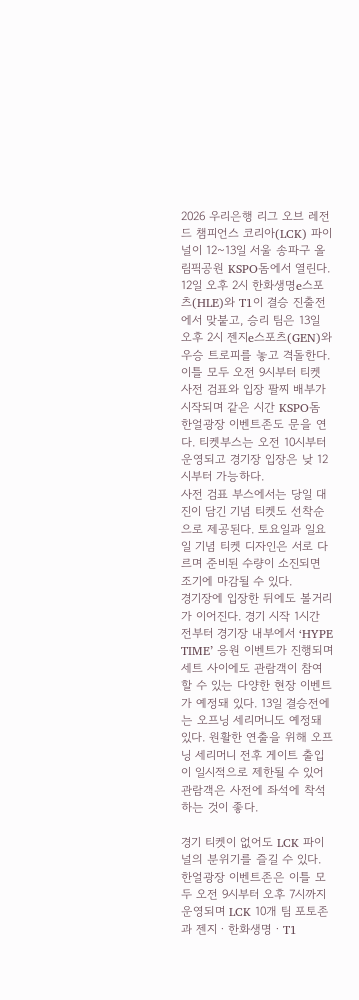2026 우리은행 리그 오브 레전드 챔피언스 코리아(LCK) 파이널이 12~13일 서울 송파구 올림픽공원 KSPO돔에서 열린다. 12일 오후 2시 한화생명e스포츠(HLE)와 T1이 결승 진출전에서 맞붙고, 승리 팀은 13일 오후 2시 젠지e스포츠(GEN)와 우승 트로피를 놓고 격돌한다.
이틀 모두 오전 9시부터 티켓 사전 검표와 입장 팔찌 배부가 시작되며 같은 시간 KSPO돔 한얼광장 이벤트존도 문을 연다. 티켓부스는 오전 10시부터 운영되고 경기장 입장은 낮 12시부터 가능하다.
사전 검표 부스에서는 당일 대진이 담긴 기념 티켓도 선착순으로 제공된다. 토요일과 일요일 기념 티켓 디자인은 서로 다르며 준비된 수량이 소진되면 조기에 마감될 수 있다.
경기장에 입장한 뒤에도 볼거리가 이어진다. 경기 시작 1시간 전부터 경기장 내부에서 ‘HYPE TIME’ 응원 이벤트가 진행되며 세트 사이에도 관람객이 참여할 수 있는 다양한 현장 이벤트가 예정돼 있다. 13일 결승전에는 오프닝 세리머니도 예정돼 있다. 원활한 연출을 위해 오프닝 세리머니 전후 게이트 출입이 일시적으로 제한될 수 있어 관람객은 사전에 좌석에 착석하는 것이 좋다.

경기 티켓이 없어도 LCK 파이널의 분위기를 즐길 수 있다. 한얼광장 이벤트존은 이틀 모두 오전 9시부터 오후 7시까지 운영되며 LCK 10개 팀 포토존과 젠지ㆍ한화생명ㆍT1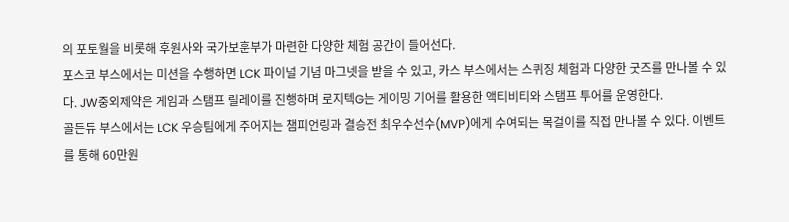의 포토월을 비롯해 후원사와 국가보훈부가 마련한 다양한 체험 공간이 들어선다.
포스코 부스에서는 미션을 수행하면 LCK 파이널 기념 마그넷을 받을 수 있고, 카스 부스에서는 스퀴징 체험과 다양한 굿즈를 만나볼 수 있다. JW중외제약은 게임과 스탬프 릴레이를 진행하며 로지텍G는 게이밍 기어를 활용한 액티비티와 스탬프 투어를 운영한다.
골든듀 부스에서는 LCK 우승팀에게 주어지는 챔피언링과 결승전 최우수선수(MVP)에게 수여되는 목걸이를 직접 만나볼 수 있다. 이벤트를 통해 60만원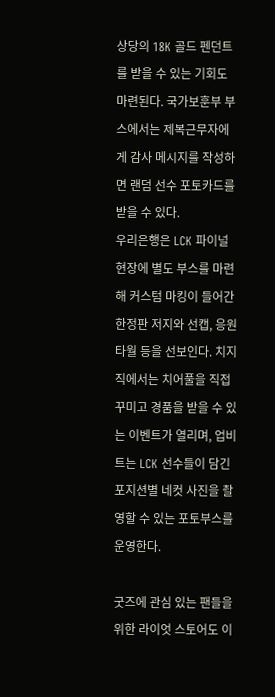상당의 18K 골드 펜던트를 받을 수 있는 기회도 마련된다. 국가보훈부 부스에서는 제복근무자에게 감사 메시지를 작성하면 랜덤 선수 포토카드를 받을 수 있다.
우리은행은 LCK 파이널 현장에 별도 부스를 마련해 커스텀 마킹이 들어간 한정판 저지와 선캡, 응원 타월 등을 선보인다. 치지직에서는 치어풀을 직접 꾸미고 경품을 받을 수 있는 이벤트가 열리며, 업비트는 LCK 선수들이 담긴 포지션별 네컷 사진을 촬영할 수 있는 포토부스를 운영한다.

굿즈에 관심 있는 팬들을 위한 라이엇 스토어도 이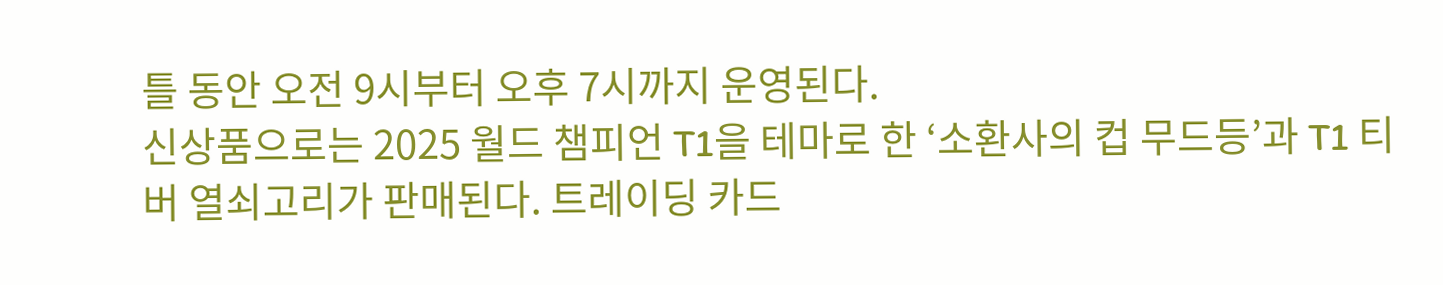틀 동안 오전 9시부터 오후 7시까지 운영된다.
신상품으로는 2025 월드 챔피언 T1을 테마로 한 ‘소환사의 컵 무드등’과 T1 티버 열쇠고리가 판매된다. 트레이딩 카드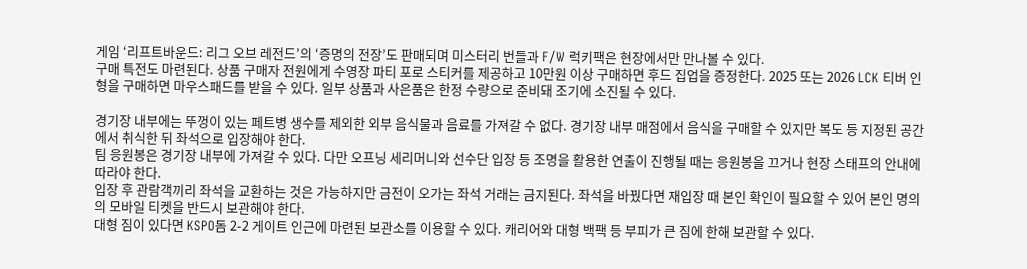게임 ‘리프트바운드: 리그 오브 레전드’의 ‘증명의 전장’도 판매되며 미스터리 번들과 F/W 럭키팩은 현장에서만 만나볼 수 있다.
구매 특전도 마련된다. 상품 구매자 전원에게 수영장 파티 포로 스티커를 제공하고 10만원 이상 구매하면 후드 집업을 증정한다. 2025 또는 2026 LCK 티버 인형을 구매하면 마우스패드를 받을 수 있다. 일부 상품과 사은품은 한정 수량으로 준비돼 조기에 소진될 수 있다.

경기장 내부에는 뚜껑이 있는 페트병 생수를 제외한 외부 음식물과 음료를 가져갈 수 없다. 경기장 내부 매점에서 음식을 구매할 수 있지만 복도 등 지정된 공간에서 취식한 뒤 좌석으로 입장해야 한다.
팀 응원봉은 경기장 내부에 가져갈 수 있다. 다만 오프닝 세리머니와 선수단 입장 등 조명을 활용한 연출이 진행될 때는 응원봉을 끄거나 현장 스태프의 안내에 따라야 한다.
입장 후 관람객끼리 좌석을 교환하는 것은 가능하지만 금전이 오가는 좌석 거래는 금지된다. 좌석을 바꿨다면 재입장 때 본인 확인이 필요할 수 있어 본인 명의의 모바일 티켓을 반드시 보관해야 한다.
대형 짐이 있다면 KSPO돔 2-2 게이트 인근에 마련된 보관소를 이용할 수 있다. 캐리어와 대형 백팩 등 부피가 큰 짐에 한해 보관할 수 있다.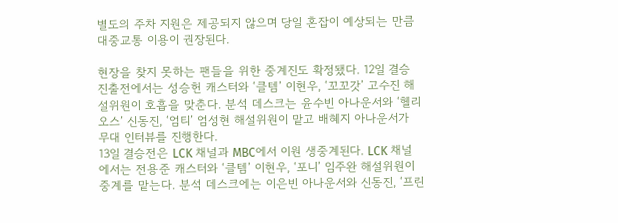별도의 주차 지원은 제공되지 않으며 당일 혼잡이 예상되는 만큼 대중교통 이용이 권장된다.

현장을 찾지 못하는 팬들을 위한 중계진도 확정됐다. 12일 결승 진출전에서는 성승헌 캐스터와 ‘클템’ 이현우, ‘꼬꼬갓’ 고수진 해설위원이 호흡을 맞춘다. 분석 데스크는 윤수빈 아나운서와 ‘헬리오스’ 신동진, ‘엄티’ 엄성현 해설위원이 맡고 배혜지 아나운서가 무대 인터뷰를 진행한다.
13일 결승전은 LCK 채널과 MBC에서 이원 생중계된다. LCK 채널에서는 전용준 캐스터와 ‘클템’ 이현우, ‘포니’ 임주완 해설위원이 중계를 맡는다. 분석 데스크에는 이은빈 아나운서와 신동진, ‘프린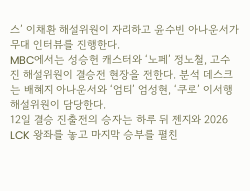스’ 이채환 해설위원이 자리하고 윤수빈 아나운서가 무대 인터뷰를 진행한다.
MBC에서는 성승헌 캐스터와 ‘노페’ 정노철, 고수진 해설위원이 결승전 현장을 전한다. 분석 데스크는 배혜지 아나운서와 ‘엄티’ 엄성현, ‘쿠로’ 이서행 해설위원이 담당한다.
12일 결승 진출전의 승자는 하루 뒤 젠지와 2026 LCK 왕좌를 놓고 마지막 승부를 펼친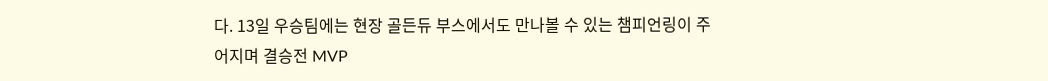다. 13일 우승팀에는 현장 골든듀 부스에서도 만나볼 수 있는 챔피언링이 주어지며 결승전 MVP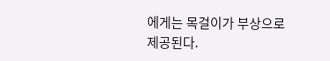에게는 목걸이가 부상으로 제공된다.